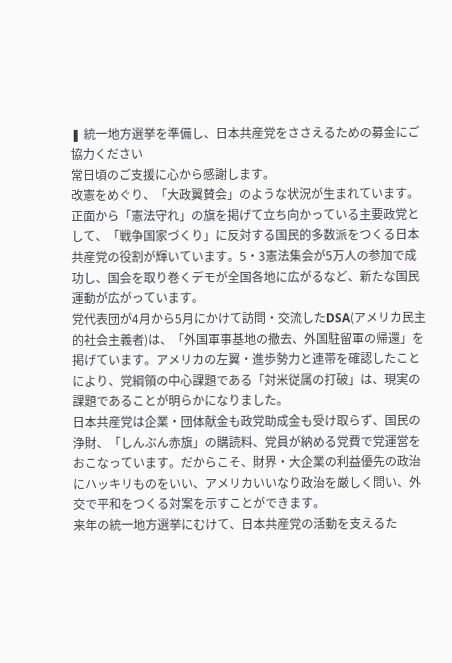❚ 統一地方選挙を準備し、日本共産党をささえるための募金にご協力ください
常日頃のご支援に心から感謝します。
改憲をめぐり、「大政翼賛会」のような状況が生まれています。正面から「憲法守れ」の旗を掲げて立ち向かっている主要政党として、「戦争国家づくり」に反対する国民的多数派をつくる日本共産党の役割が輝いています。5・3憲法集会が5万人の参加で成功し、国会を取り巻くデモが全国各地に広がるなど、新たな国民運動が広がっています。
党代表団が4月から5月にかけて訪問・交流したDSA(アメリカ民主的社会主義者)は、「外国軍事基地の撤去、外国駐留軍の帰還」を掲げています。アメリカの左翼・進歩勢力と連帯を確認したことにより、党綱領の中心課題である「対米従属の打破」は、現実の課題であることが明らかになりました。
日本共産党は企業・団体献金も政党助成金も受け取らず、国民の浄財、「しんぶん赤旗」の購読料、党員が納める党費で党運営をおこなっています。だからこそ、財界・大企業の利益優先の政治にハッキリものをいい、アメリカいいなり政治を厳しく問い、外交で平和をつくる対案を示すことができます。
来年の統一地方選挙にむけて、日本共産党の活動を支えるた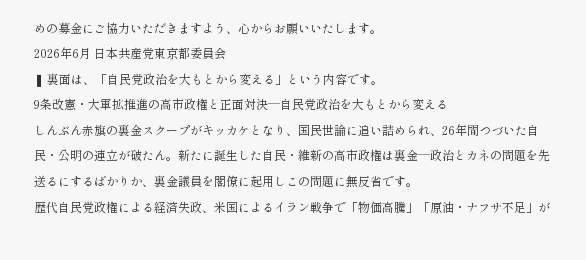めの募金にご協力いただきますよう、心からお願いいたします。
2026年6月 日本共産党東京都委員会
❚ 裏面は、「自民党政治を大もとから変える」という内容です。
9条改憲・大軍拡推進の高市政権と正面対決─自民党政治を大もとから変える
しんぶん赤旗の裏金スクープがキッカケとなり、国民世論に追い詰められ、26年間つづいた自民・公明の連立が破たん。新たに誕生した自民・維新の高市政権は裏金─政治とカネの問題を先送るにするばかりか、裏金議員を閣僚に起用しこの問題に無反省です。
歴代自民党政権による経済失政、米国によるイラン戦争で「物価高騰」「原油・ナフサ不足」が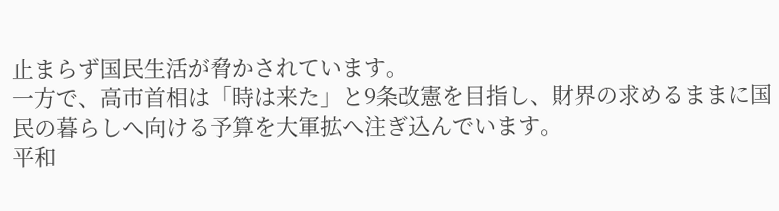止まらず国民生活が脅かされています。
一方で、高市首相は「時は来た」と9条改憲を目指し、財界の求めるままに国民の暮らしへ向ける予算を大軍拡へ注ぎ込んでいます。
平和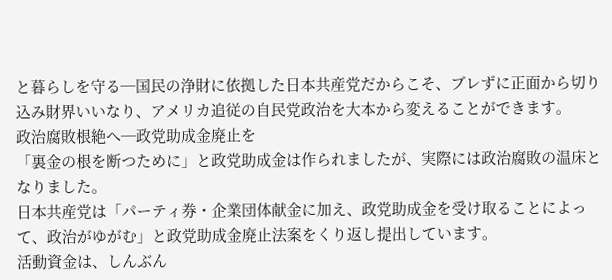と暮らしを守る─国民の浄財に依拠した日本共産党だからこそ、ブレずに正面から切り込み財界いいなり、アメリカ追従の自民党政治を大本から変えることができます。
政治腐敗根絶へ─政党助成金廃止を
「裏金の根を断つために」と政党助成金は作られましたが、実際には政治腐敗の温床となりました。
日本共産党は「パーティ券・企業団体献金に加え、政党助成金を受け取ることによって、政治がゆがむ」と政党助成金廃止法案をくり返し提出しています。
活動資金は、しんぶん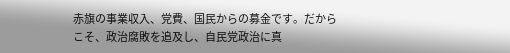赤旗の事業収入、党費、国民からの募金です。だからこそ、政治腐敗を追及し、自民党政治に真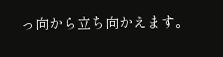っ向から立ち向かえます。